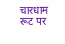चारधाम रूट पर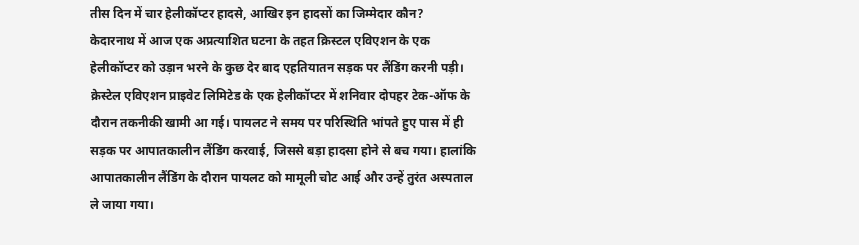तीस दिन में चार हेलीकॉप्टर हादसे, आखिर इन हादसों का जिम्मेदार कौन?
केदारनाथ में आज एक अप्रत्याशित घटना के तहत क्रिस्टल एविएशन के एक हेलीकॉप्टर को उड़ान भरने के कुछ देर बाद एहतियातन सड़क पर लैंडिंग करनी पड़ी। क्रेस्टेल एविएशन प्राइवेट लिमिटेड के एक हेलीकॉप्टर में शनिवार दोपहर टेक-ऑफ के दौरान तकनीकी खामी आ गई। पायलट ने समय पर परिस्थिति भांपते हुए पास में ही सड़क पर आपातकालीन लैंडिंग करवाई, जिससे बड़ा हादसा होने से बच गया। हालांकि आपातकालीन लैंडिंग के दौरान पायलट को मामूली चोट आई और उन्हें तुरंत अस्पताल ले जाया गया।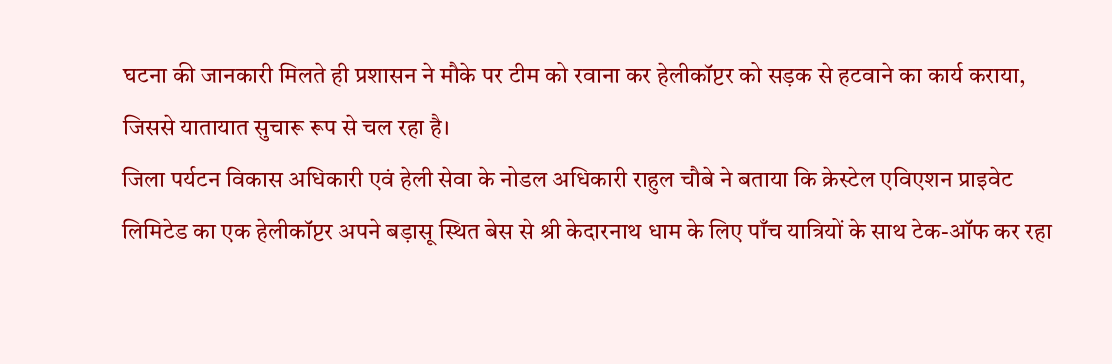घटना की जानकारी मिलते ही प्रशासन ने मौके पर टीम को रवाना कर हेलीकॉप्टर को सड़क से हटवाने का कार्य कराया, जिससे यातायात सुचारू रूप से चल रहा है।
जिला पर्यटन विकास अधिकारी एवं हेली सेवा के नोडल अधिकारी राहुल चौबे ने बताया कि क्रेस्टेल एविएशन प्राइवेट लिमिटेड का एक हेलीकॉप्टर अपने बड़ासू स्थित बेस से श्री केदारनाथ धाम के लिए पाँच यात्रियों के साथ टेक-ऑफ कर रहा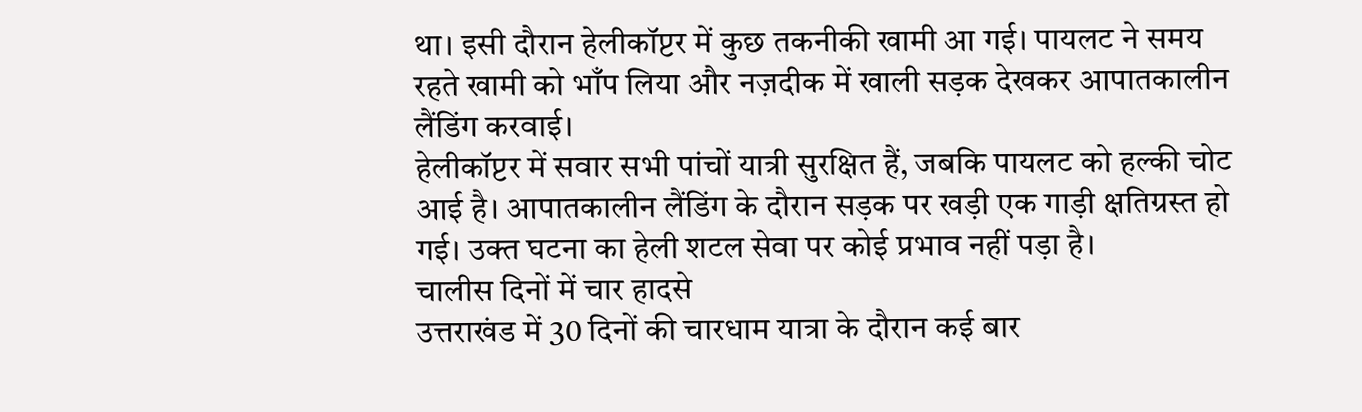था। इसी दौरान हेलीकॉप्टर में कुछ तकनीकी खामी आ गई। पायलट ने समय रहते खामी को भाँप लिया और नज़दीक में खाली सड़क देखकर आपातकालीन लैंडिंग करवाई।
हेलीकॉप्टर में सवार सभी पांचों यात्री सुरक्षित हैं, जबकि पायलट को हल्की चोट आई है। आपातकालीन लैंडिंग के दौरान सड़क पर खड़ी एक गाड़ी क्षतिग्रस्त हो गई। उक्त घटना का हेली शटल सेवा पर कोई प्रभाव नहीं पड़ा है।
चालीस दिनों में चार हादसे
उत्तराखंड में 30 दिनों की चारधाम यात्रा के दौरान कई बार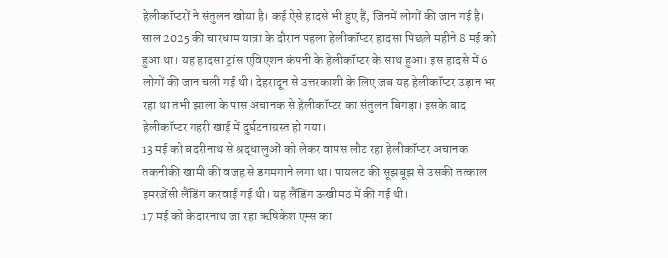हेलीकॉप्टरों ने संतुलन खोया है। कई ऐसे हादसे भी हुए हैं, जिनमें लोगों की जान गई है।
साल 2025 की चारधाम यात्रा के दौरान पहला हेलीकॉप्टर हादसा पिछले महीने 8 मई को हुआ था। यह हादसा ट्रांस एविएशन कंपनी के हेलीकॉप्टर के साथ हुआ। इस हादसे में 6 लोगों की जान चली गई थी। देहरादून से उत्तरकाशी के लिए जब यह हेलीकॉप्टर उड़ान भर रहा था तभी झाला के पास अचानक से हेलीकॉप्टर का संतुलन बिगड़ा। इसके बाद हेलीकॉप्टर गहरी खाई में दुर्घटनाग्रस्त हो गया।
13 मई को बदरीनाथ से श्रद्धालुओं को लेकर वापस लौट रहा हेलीकॉप्टर अचानक तकनीकी खामी की वजह से डगमगाने लगा था। पायलट की सूझबूझ से उसकी तत्काल इमरजेंसी लैंडिंग करवाई गई थी। यह लैंडिंग ऊखीमठ में की गई थी।
17 मई को केदारनाथ जा रहा ऋषिकेश एम्स का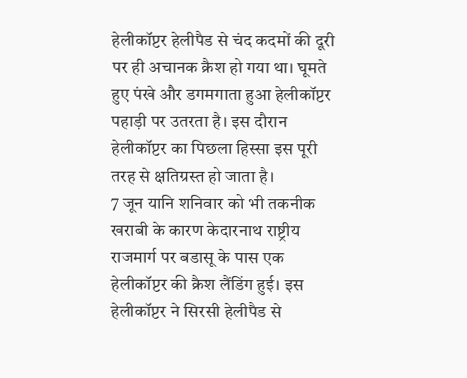हेलीकॉप्टर हेलीपैड से चंद कदमों की दूरी पर ही अचानक क्रैश हो गया था। घूमते हुए पंखे और डगमगाता हुआ हेलीकॉप्टर पहाड़ी पर उतरता है। इस दौरान हेलीकॉप्टर का पिछला हिस्सा इस पूरी तरह से क्षतिग्रस्त हो जाता है।
7 जून यानि शनिवार को भी तकनीक खराबी के कारण केदारनाथ राष्ट्रीय राजमार्ग पर बडासू के पास एक हेलीकॉप्टर की क्रैश लैंडिंग हुई। इस हेलीकॉप्टर ने सिरसी हेलीपैड से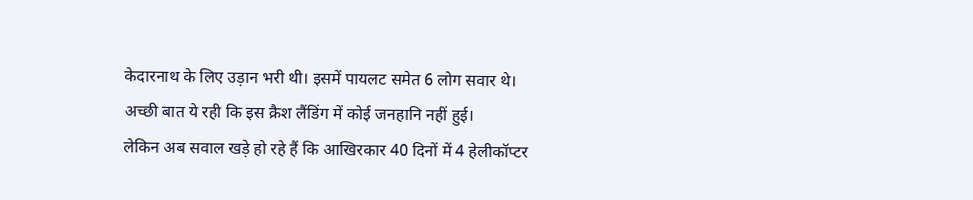केदारनाथ के लिए उड़ान भरी थी। इसमें पायलट समेत 6 लोग सवार थे। अच्छी बात ये रही कि इस क्रैश लैंडिंग में कोई जनहानि नहीं हुई।
लेकिन अब सवाल खड़े हो रहे हैं कि आखिरकार 40 दिनों में 4 हेलीकॉप्टर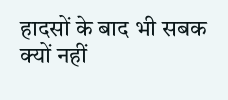हादसों के बाद भी सबक क्यों नहीं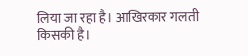लिया जा रहा है। आखिरकार गलती किसकी है।